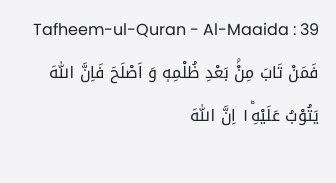Tafheem-ul-Quran - Al-Maaida : 39
فَمَنْ تَابَ مِنْۢ بَعْدِ ظُلْمِهٖ وَ اَصْلَحَ فَاِنَّ اللّٰهَ یَتُوْبُ عَلَیْهِ١ؕ اِنَّ اللّٰهَ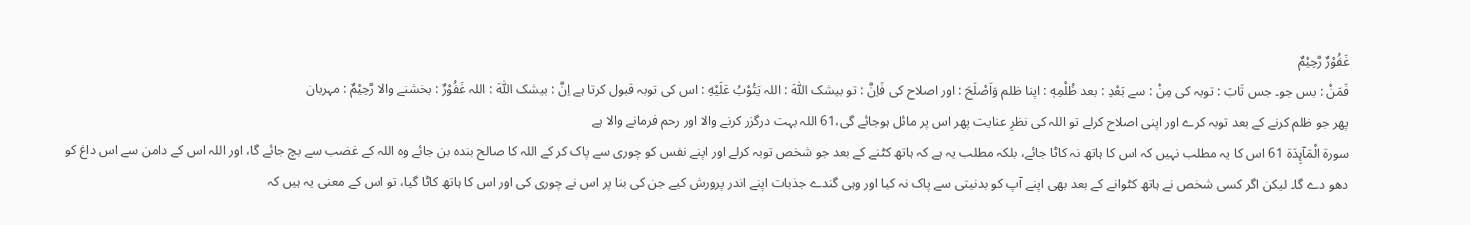غَفُوْرٌ رَّحِیْمٌ
فَمَنْ : بس جو۔ جس تَابَ : توبہ کی مِنْ : سے بَعْدِ : بعد ظُلْمِهٖ : اپنا ظلم وَاَصْلَحَ : اور اصلاح کی فَاِنَّ : تو بیشک اللّٰهَ : اللہ يَتُوْبُ عَلَيْهِ : اس کی توبہ قبول کرتا ہے اِنَّ : بیشک اللّٰهَ : اللہ غَفُوْرٌ : بخشنے والا رَّحِيْمٌ : مہربان
پھر جو ظلم کرنے کے بعد توبہ کرے اور اپنی اصلاح کرلے تو اللہ کی نظرِ عنایت پھر اس پر مائل ہوجائے گی،61 اللہ بہت درگزر کرنے والا اور رحم فرمانے والا ہے
سورة الْمَآىِٕدَة 61 اس کا یہ مطلب نہیں کہ اس کا ہاتھ نہ کاٹا جائے، بلکہ مطلب یہ ہے کہ ہاتھ کٹنے کے بعد جو شخص توبہ کرلے اور اپنے نفس کو چوری سے پاک کر کے اللہ کا صالح بندہ بن جائے وہ اللہ کے غضب سے بچ جائے گا، اور اللہ اس کے دامن سے اس داغ کو دھو دے گا۔ لیکن اگر کسی شخص نے ہاتھ کٹوانے کے بعد بھی اپنے آپ کو بدنیتی سے پاک نہ کیا اور وہی گندے جذبات اپنے اندر پرورش کیے جن کی بنا پر اس نے چوری کی اور اس کا ہاتھ کاٹا گیا، تو اس کے معنی یہ ہیں کہ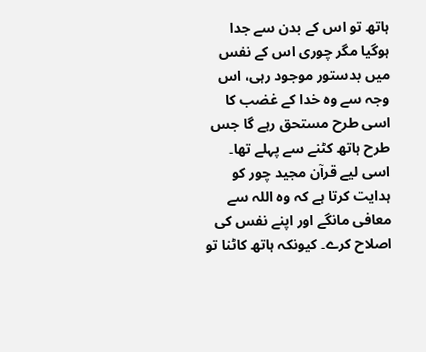ہاتھ تو اس کے بدن سے جدا ہوگیا مگر چوری اس کے نفس میں بدستور موجود رہی، اس وجہ سے وہ خدا کے غضب کا اسی طرح مستحق رہے گا جس طرح ہاتھ کٹنے سے پہلے تھا۔ اسی لیے قرآن مجید چور کو ہدایت کرتا ہے کہ وہ اللہ سے معافی مانگے اور اپنے نفس کی اصلاح کرے۔ کیونکہ ہاتھ کاٹنا تو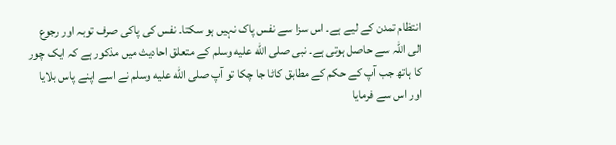انتظام تمدن کے لیے ہے۔ اس سزا سے نفس پاک نہیں ہو سکتا۔ نفس کی پاکی صرف توبہ اور رجوع الی اللہ سے حاصل ہوتی ہے۔ نبی صلى الله عليه وسلم کے متعلق احادیث میں مذکور ہے کہ ایک چور کا ہاتھ جب آپ کے حکم کے مطابق کاٹا جا چکا تو آپ صلى الله عليه وسلم نے اسے اپنے پاس بلایا اور اس سے فرمایا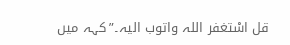قل اسْتغفر اللہ واتوب الیہ۔”کہہ میں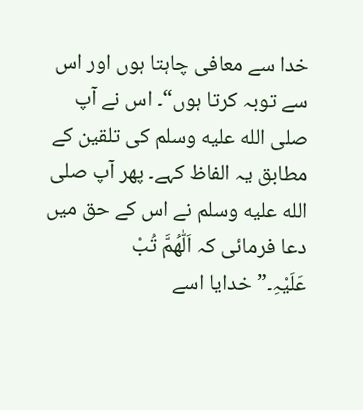خدا سے معافی چاہتا ہوں اور اس سے توبہ کرتا ہوں“۔ اس نے آپ صلى الله عليه وسلم کی تلقین کے مطابق یہ الفاظ کہے۔ پھر آپ صلى الله عليه وسلم نے اس کے حق میں دعا فرمائی کہ اَلّٰھُمَّ تُبْ عَلَیْہِ۔”خدایا اسے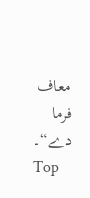معاف فرما دے“۔
Top